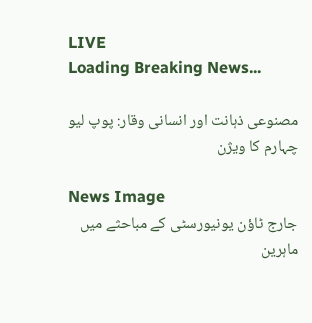LIVE
Loading Breaking News...

مصنوعی ذہانت اور انسانی وقار: پوپ لیو چہارم کا ویژن

News Image
جارج ٹاؤن یونیورسٹی کے مباحثے میں ماہرین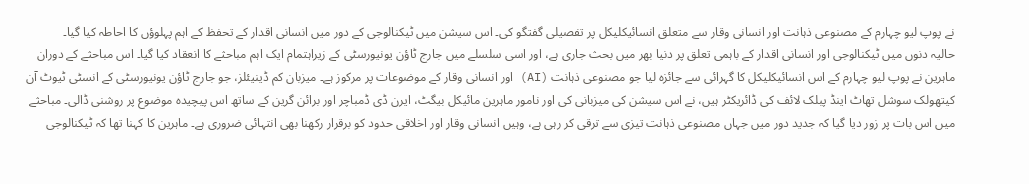نے پوپ لیو چہارم کے مصنوعی ذہانت اور انسانی وقار سے متعلق انسائیکلیکل پر تفصیلی گفتگو کی۔ اس سیشن میں ٹیکنالوجی کے دور میں انسانی اقدار کے تحفظ کے اہم پہلوؤں کا احاطہ کیا گیا۔
حالیہ دنوں میں ٹیکنالوجی اور انسانی اقدار کے باہمی تعلق پر دنیا بھر میں بحث جاری ہے، اور اسی سلسلے میں جارج ٹاؤن یونیورسٹی کے زیراہتمام ایک اہم مباحثے کا انعقاد کیا گیا۔ اس مباحثے کے دوران ماہرین نے پوپ لیو چہارم کے اس انسائیکلیکل کا گہرائی سے جائزہ لیا جو مصنوعی ذہانت (AI) اور انسانی وقار کے موضوعات پر مرکوز ہے۔ میزبان کم ڈینیئلز، جو جارج ٹاؤن یونیورسٹی کے انسٹی ٹیوٹ آن کیتھولک سوشل تھاٹ اینڈ پبلک لائف کی ڈائریکٹر ہیں، نے اس سیشن کی میزبانی کی اور نامور ماہرین مائیکل بیگٹ، ایرن ڈی ڈمباچر اور برائن گرین کے ساتھ اس پیچیدہ موضوع پر روشنی ڈالی۔ مباحثے میں اس بات پر زور دیا گیا کہ جدید دور میں جہاں مصنوعی ذہانت تیزی سے ترقی کر رہی ہے، وہیں انسانی وقار اور اخلاقی حدود کو برقرار رکھنا بھی انتہائی ضروری ہے۔ ماہرین کا کہنا تھا کہ ٹیکنالوجی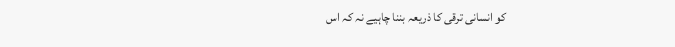کو انسانی ترقی کا ذریعہ بننا چاہیے نہ کہ اس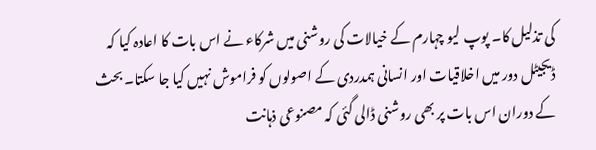کی تذلیل کا۔ پوپ لیو چہارم کے خیالات کی روشنی میں شرکاء نے اس بات کا اعادہ کیا کہ ڈیجیٹل دور میں اخلاقیات اور انسانی ہمدردی کے اصولوں کو فراموش نہیں کیا جا سکتا۔ بحث کے دوران اس بات پر بھی روشنی ڈالی گئی کہ مصنوعی ذہانت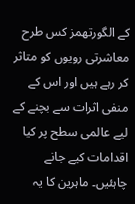کے الگورتھمز کس طرح معاشرتی رویوں کو متاثر کر رہے ہیں اور اس کے منفی اثرات سے بچنے کے لیے عالمی سطح پر کیا اقدامات کیے جانے چاہئیں۔ ماہرین کا یہ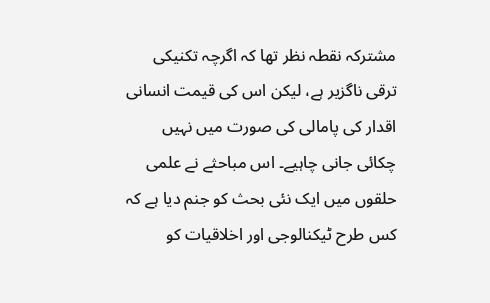مشترکہ نقطہ نظر تھا کہ اگرچہ تکنیکی ترقی ناگزیر ہے، لیکن اس کی قیمت انسانی اقدار کی پامالی کی صورت میں نہیں چکائی جانی چاہیے۔ اس مباحثے نے علمی حلقوں میں ایک نئی بحث کو جنم دیا ہے کہ کس طرح ٹیکنالوجی اور اخلاقیات کو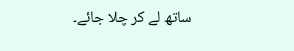ساتھ لے کر چلا جائے۔